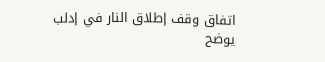اتفاق وقف إطلاق النار في إدلب يوضح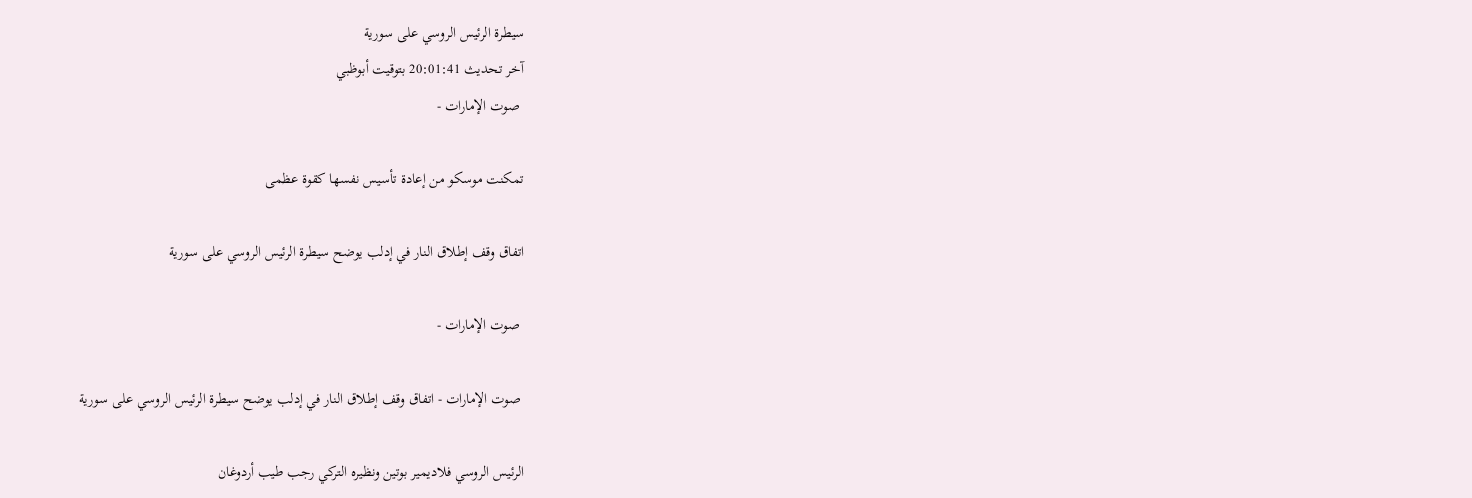سيطرة الرئيس الروسي على سورية
آخر تحديث 20:01:41 بتوقيت أبوظبي
 صوت الإمارات -

تمكنت موسكو من إعادة تأسيس نفسها كقوة عظمى

اتفاق وقف إطلاق النار في إدلب يوضح سيطرة الرئيس الروسي على سورية

 صوت الإمارات -

 صوت الإمارات - اتفاق وقف إطلاق النار في إدلب يوضح سيطرة الرئيس الروسي على سورية

الرئيس الروسي فلاديمير بوتين ونظيره التركي رجب طيب أردوغان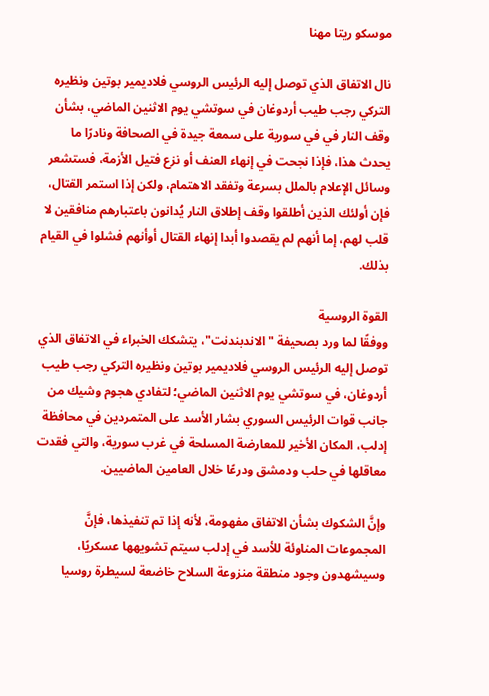موسكو ريتا مهنا

نال الاتفاق الذي توصل إليه الرئيس الروسي فلاديمير بوتين ونظيره التركي رجب طيب أردوغان في سوتشي يوم الاثنين الماضي، بشأن وقف النار في في سورية على سمعة جيدة في الصحافة ونادرًا ما يحدث هذا، فإذا نجحت في إنهاء العنف أو نزع فتيل الأزمة، فستشعر وسائل الإعلام بالملل بسرعة وتفقد الاهتمام، ولكن إذا استمر القتال، فإن أولئك الذين أطلقوا وقف إطلاق النار يُدانون باعتبارهم منافقين لا قلب لهم، إما أنهم لم يقصدوا أبدا إنهاء القتال أوأنهم فشلوا في القيام بذلك.

القوة الروسية
ووفقًا لما ورد بصحيفة "الاندبندنت"، يتشكك الخبراء في الاتفاق الذي توصل إليه الرئيس الروسي فلاديمير بوتين ونظيره التركي رجب طيب أردوغان، في سوتشي يوم الاثنين الماضي؛ لتفادي هجوم وشيك من جانب قوات الرئيس السوري بشار الأسد على المتمردين في محافظة إدلب، المكان الأخير للمعارضة المسلحة في غرب سورية، والتي فقدت معاقلها في حلب ودمشق ودرعًا خلال العامين الماضيين.

وإنَّ الشكوك بشأن الاتفاق مفهومة، لأنه إذا تم تنفيذها، فإنَّ المجموعات المناوئة للأسد في إدلب سيتم تشويهها عسكريًا، وسيشهدون وجود منطقة منزوعة السلاح خاضعة لسيطرة روسيا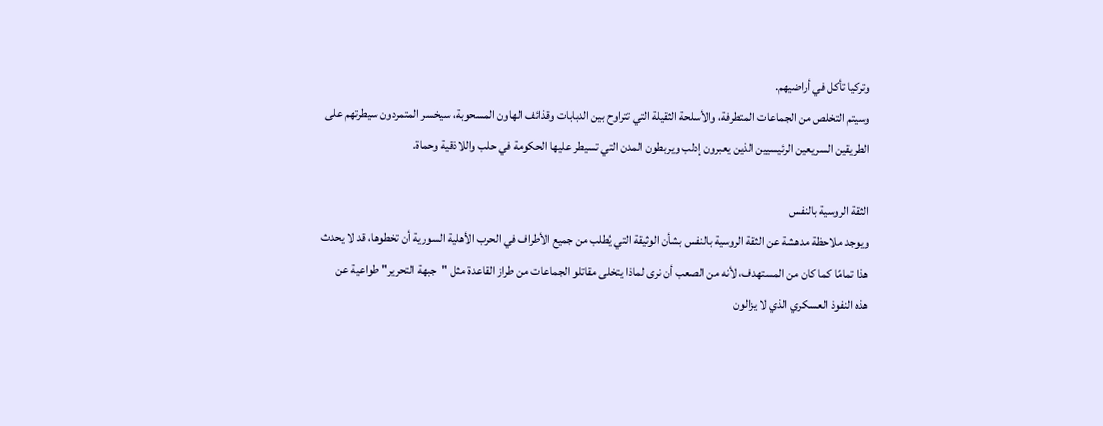وتركيا تأكل في أراضيهم.
وسيتم التخلص من الجماعات المتطرفة، والأسلحة الثقيلة التي تتراوح بين الدبابات وقذائف الهاون المسحوبة، سيخسر المتمردون سيطرتهم على الطريقين السريعين الرئيسيين الذين يعبرون إدلب ويربطون المدن التي تسيطر عليها الحكومة في حلب واللاذقية وحماة.

الثقة الروسية بالنفس
ويوجد ملاحظة مدهشة عن الثقة الروسية بالنفس بشأن الوثيقة التي يُطلب من جميع الأطراف في الحرب الأهلية السورية أن تخطوها، قد لا يحدث هذا تمامًا كما كان من المستهدف، لأنه من الصعب أن نرى لماذا يتخلى مقاتلو الجماعات من طراز القاعدة مثل "جبهة التحرير" طواعية عن هذه النفوذ العسكري الذي لا يزالون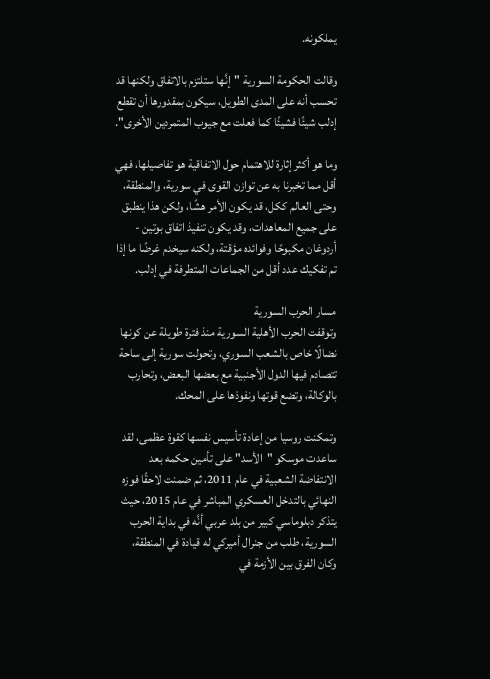يملكونه.

وقالت الحكومة السورية "إنَّها ستلتزم بالاتفاق ولكنها قد تحسب أنه على المدى الطويل، سيكون بمقدورها أن تقطع إدلب شيئًا فشيئًا كما فعلت مع جيوب المتمردين الأخرى".

وما هو أكثر إثارة للاهتمام حول الاتفاقية هو تفاصيلها، فهي أقل مما تخبرنا به عن توازن القوى في سورية، والمنطقة، وحتى العالم ككل، قد يكون الأمر هشًا، ولكن هذا ينطبق على جميع المعاهدات، وقد يكون تنفيذ اتفاق بوتين - أردوغان مكبوحًا وفوائده مؤقتة، ولكنه سيخدم غرضًا ما إذا تم تفكيك عدد أقل من الجماعات المتطرفة في إدلب.

مسار الحرب السورية
وتوقفت الحرب الأهلية السورية منذ فترة طويلة عن كونها نضالًا خاص بالشعب السوري، وتحولت سورية إلى ساحة تتصادم فيها الدول الأجنبية مع بعضها البعض، وتحارب بالوكالة، وتضع قوتها ونفوذها على المحك.

وتمكنت روسيا من إعادة تأسيس نفسها كقوة عظمى، لقد ساعدت موسكو "الأسد" على تأمين حكمه بعد الانتفاضة الشعبية في عام 2011، ثم ضمنت لاحقًا فوزه النهائي بالتدخل العسكري المباشر في عام 2015، حيث يتذكر دبلوماسي كبير من بلد عربي أنَّه في بداية الحرب السورية، طلب من جنرال أميركي له قيادة في المنطقة، وكان الفرق بين الأزمة في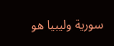سورية وليبيا هو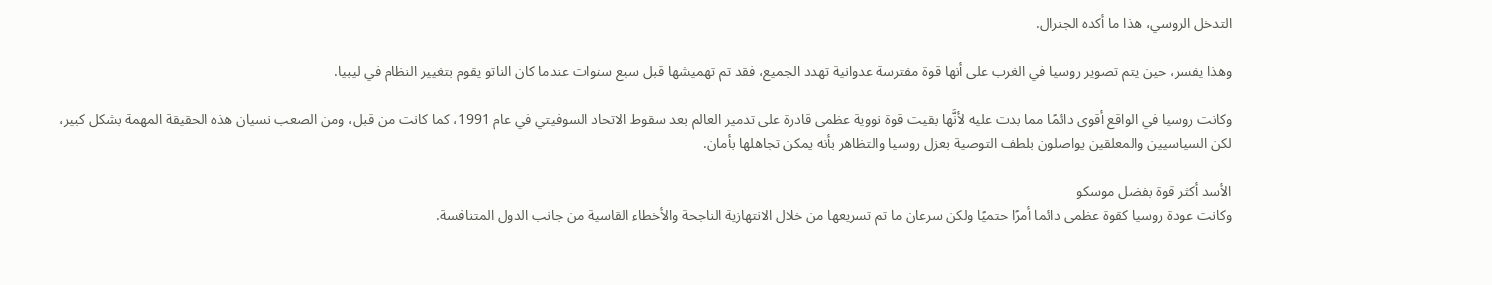التدخل الروسي، هذا ما أكده الجنرال.

وهذا يفسر، حين يتم تصوير روسيا في الغرب على أنها قوة مفترسة عدوانية تهدد الجميع، فقد تم تهميشها قبل سبع سنوات عندما كان الناتو يقوم بتغيير النظام في ليبيا.

وكانت روسيا في الواقع أقوى دائمًا مما بدت عليه لأنَّها بقيت قوة نووية عظمى قادرة على تدمير العالم بعد سقوط الاتحاد السوفيتي في عام 1991، كما كانت من قبل، ومن الصعب نسيان هذه الحقيقة المهمة بشكل كبير، لكن السياسيين والمعلقين يواصلون بلطف التوصية بعزل روسيا والتظاهر بأنه يمكن تجاهلها بأمان.

الأسد أكثر قوة بفضل موسكو
وكانت عودة روسيا كقوة عظمى دائما أمرًا حتميًا ولكن سرعان ما تم تسريعها من خلال الانتهازية الناجحة والأخطاء القاسية من جانب الدول المتنافسة.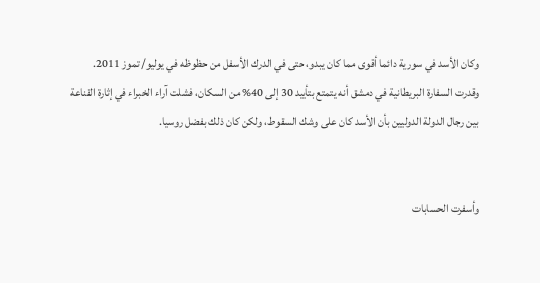وكان الأسد في سورية دائما أقوى مما كان يبدو، حتى في الدرك الأسفل من حظوظه في يوليو/ تموز 2011.
وقدرت السفارة البريطانية في دمشق أنه يتمتع بتأييد 30 إلى 40% من السكان، فشلت آراء الخبراء في إثارة القناعة بين رجال الدولة الدوليين بأن الأسد كان على وشك السقوط، ولكن كان ذلك بفضل روسيا.


وأسفرت الحسابات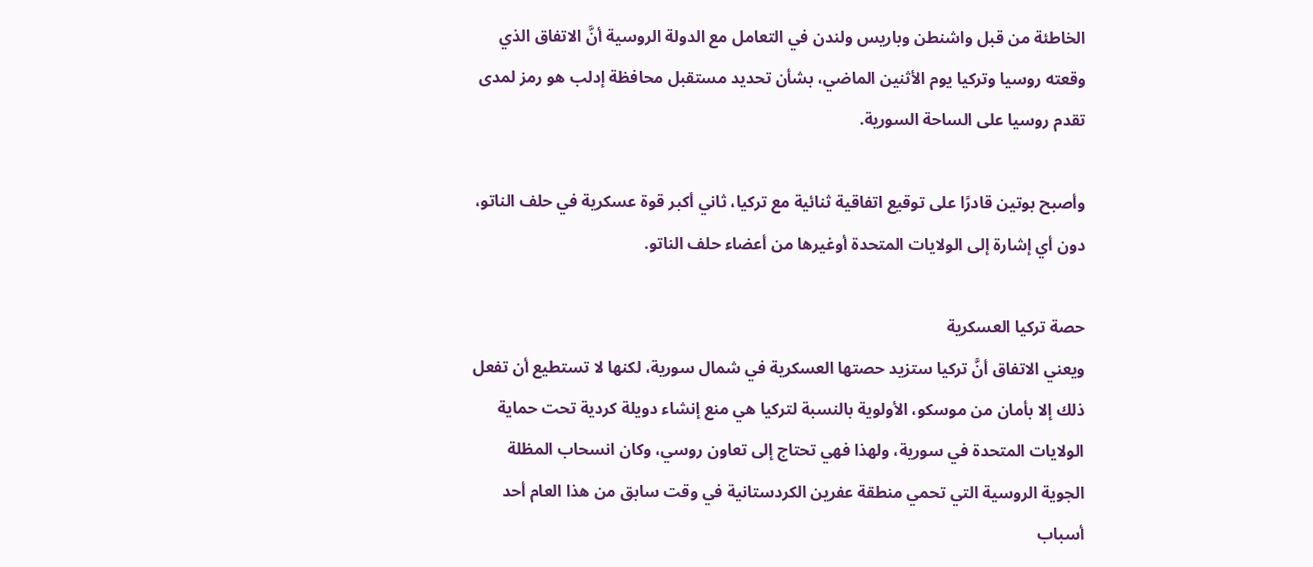الخاطئة من قبل واشنطن وباريس ولندن في التعامل مع الدولة الروسية أنَّ الاتفاق الذي وقعته روسيا وتركيا يوم الأثنين الماضي، بشأن تحديد مستقبل محافظة إدلب هو رمز لمدى تقدم روسيا على الساحة السورية.

وأصبح بوتين قادرًا على توقيع اتفاقية ثنائية مع تركيا، ثاني أكبر قوة عسكرية في حلف الناتو، دون أي إشارة إلى الولايات المتحدة أوغيرها من أعضاء حلف الناتو.

حصة تركيا العسكرية
ويعني الاتفاق أنَّ تركيا ستزيد حصتها العسكرية في شمال سورية، لكنها لا تستطيع أن تفعل ذلك إلا بأمان من موسكو، الأولوية بالنسبة لتركيا هي منع إنشاء دويلة كردية تحت حماية الولايات المتحدة في سورية، ولهذا فهي تحتاج إلى تعاون روسي، وكان انسحاب المظلة الجوية الروسية التي تحمي منطقة عفرين الكردستانية في وقت سابق من هذا العام أحد أسباب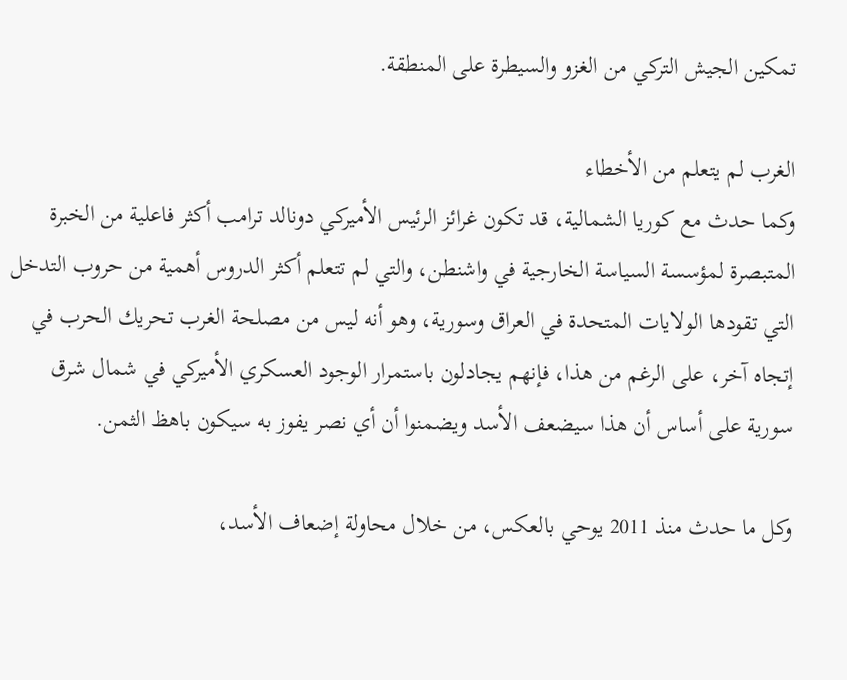تمكين الجيش التركي من الغزو والسيطرة على المنطقة.

الغرب لم يتعلم من الأخطاء
وكما حدث مع كوريا الشمالية، قد تكون غرائز الرئيس الأميركي دونالد ترامب أكثر فاعلية من الخبرة المتبصرة لمؤسسة السياسة الخارجية في واشنطن، والتي لم تتعلم أكثر الدروس أهمية من حروب التدخل التي تقودها الولايات المتحدة في العراق وسورية، وهو أنه ليس من مصلحة الغرب تحريك الحرب في إتجاه آخر، على الرغم من هذا، فإنهم يجادلون باستمرار الوجود العسكري الأميركي في شمال شرق سورية على أساس أن هذا سيضعف الأسد ويضمنوا أن أي نصر يفوز به سيكون باهظ الثمن.

وكل ما حدث منذ 2011 يوحي بالعكس، من خلال محاولة إضعاف الأسد،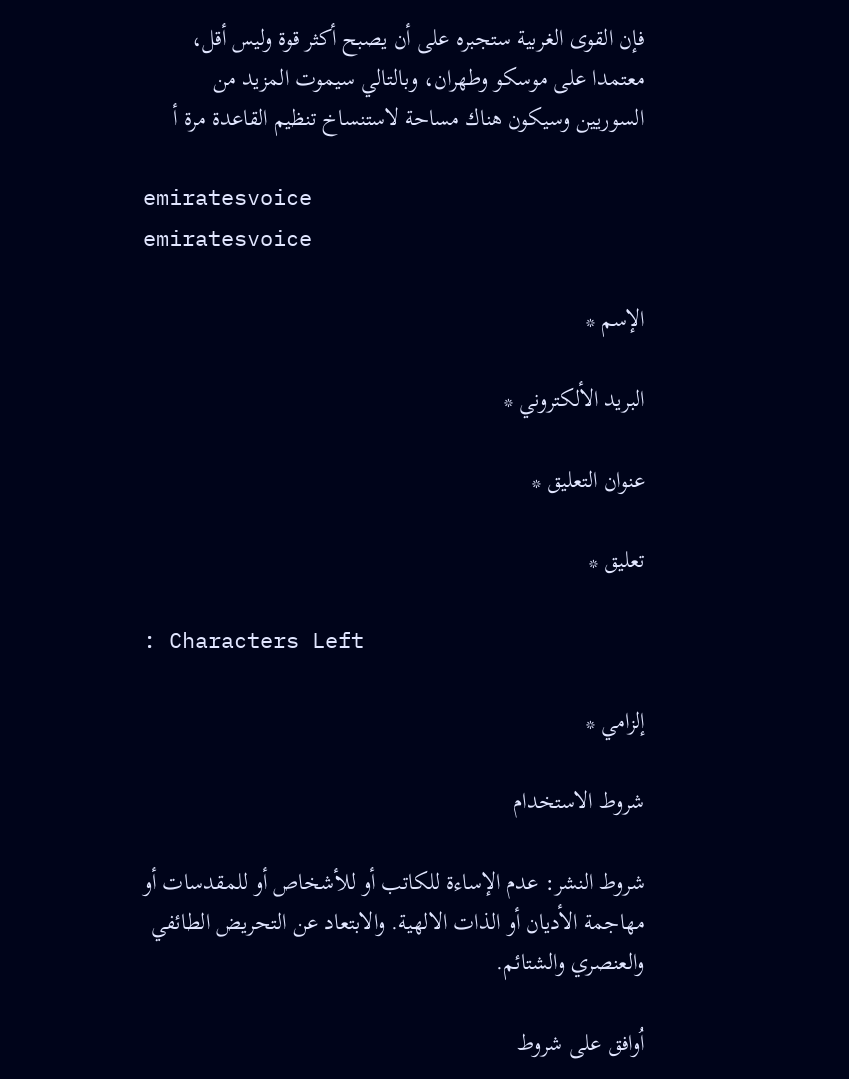فإن القوى الغربية ستجبره على أن يصبح أكثر قوة وليس أقل، معتمدا على موسكو وطهران، وبالتالي سيموت المزيد من السوريين وسيكون هناك مساحة لاستنساخ تنظيم القاعدة مرة أ

emiratesvoice
emiratesvoice

الإسم *

البريد الألكتروني *

عنوان التعليق *

تعليق *

: Characters Left

إلزامي *

شروط الاستخدام

شروط النشر: عدم الإساءة للكاتب أو للأشخاص أو للمقدسات أو مهاجمة الأديان أو الذات الالهية. والابتعاد عن التحريض الطائفي والعنصري والشتائم.

اُوافق على شروط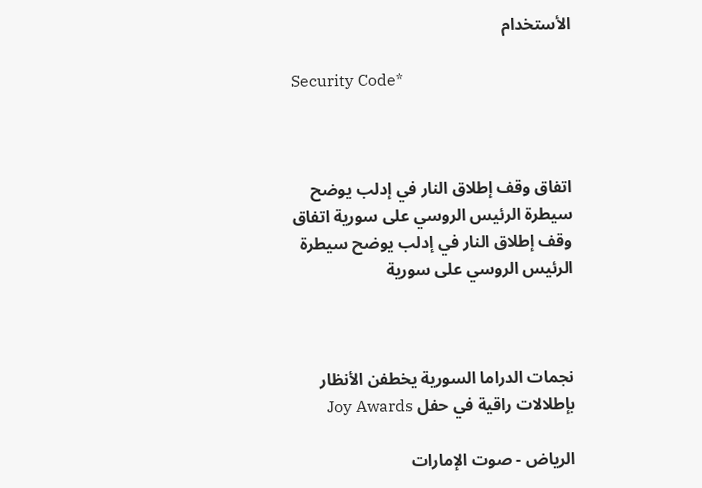الأستخدام

Security Code*



اتفاق وقف إطلاق النار في إدلب يوضح سيطرة الرئيس الروسي على سورية اتفاق وقف إطلاق النار في إدلب يوضح سيطرة الرئيس الروسي على سورية



نجمات الدراما السورية يخطفن الأنظار بإطلالات راقية في حفل Joy Awards

الرياض - صوت الإمارات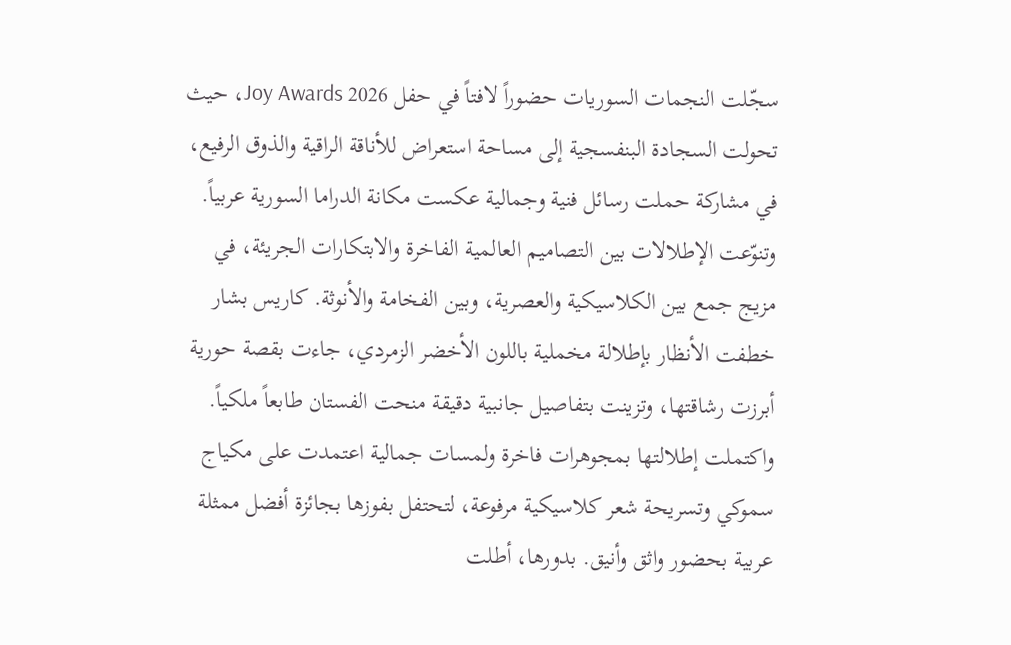سجّلت النجمات السوريات حضوراً لافتاً في حفل Joy Awards 2026، حيث تحولت السجادة البنفسجية إلى مساحة استعراض للأناقة الراقية والذوق الرفيع، في مشاركة حملت رسائل فنية وجمالية عكست مكانة الدراما السورية عربياً. وتنوّعت الإطلالات بين التصاميم العالمية الفاخرة والابتكارات الجريئة، في مزيج جمع بين الكلاسيكية والعصرية، وبين الفخامة والأنوثة. كاريس بشار خطفت الأنظار بإطلالة مخملية باللون الأخضر الزمردي، جاءت بقصة حورية أبرزت رشاقتها، وتزينت بتفاصيل جانبية دقيقة منحت الفستان طابعاً ملكياً. واكتملت إطلالتها بمجوهرات فاخرة ولمسات جمالية اعتمدت على مكياج سموكي وتسريحة شعر كلاسيكية مرفوعة، لتحتفل بفوزها بجائزة أفضل ممثلة عربية بحضور واثق وأنيق. بدورها، أطلت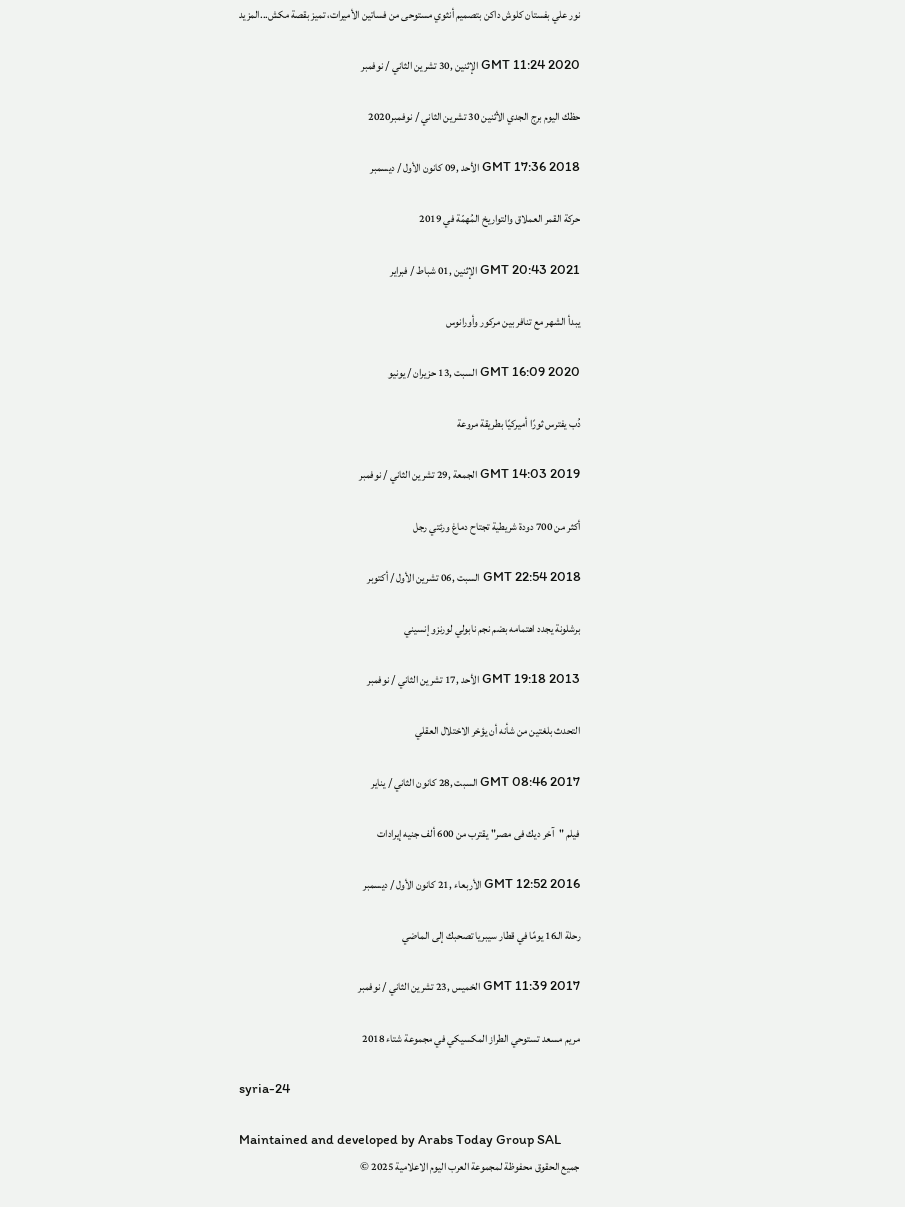نور علي بفستان كلوش داكن بتصميم أنثوي مستوحى من فساتين الأميرات، تميز بقصة مكش...المزيد

GMT 11:24 2020 الإثنين ,30 تشرين الثاني / نوفمبر

حظك اليوم برج الجدي الأثنين 30 تشرين الثاني / نوفمبر2020

GMT 17:36 2018 الأحد ,09 كانون الأول / ديسمبر

حركة القمر العملاق والتواريخ المُهمّة في 2019

GMT 20:43 2021 الإثنين ,01 شباط / فبراير

يبدأ الشهر مع تنافر بين مركور وأورانوس

GMT 16:09 2020 السبت ,13 حزيران / يونيو

دُب يفترس ثورًا أميركيًا بطريقة مروعة

GMT 14:03 2019 الجمعة ,29 تشرين الثاني / نوفمبر

أكثر من 700 دودة شريطية تجتاح دماغ ورئتي رجل

GMT 22:54 2018 السبت ,06 تشرين الأول / أكتوبر

برشلونة يجدد اهتمامه بضم نجم نابولي لورنزو إنسيني

GMT 19:18 2013 الأحد ,17 تشرين الثاني / نوفمبر

التحدث بلغتين من شأنه أن يؤخر الاختلال العقلي

GMT 08:46 2017 السبت ,28 كانون الثاني / يناير

فيلم "آخر ديك فى مصر" يقترب من 600 ألف جنيه إيرادات

GMT 12:52 2016 الأربعاء ,21 كانون الأول / ديسمبر

رحلة الـ16 يومًا في قطار سيبريا تصحبك إلى الماضي

GMT 11:39 2017 الخميس ,23 تشرين الثاني / نوفمبر

مريم مسعد تستوحي الطراز المكسيكي في مجموعة شتاء 2018

syria-24

Maintained and developed by Arabs Today Group SAL
جميع الحقوق محفوظة لمجموعة العرب اليوم الاعلامية 2025 ©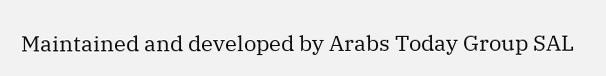Maintained and developed by Arabs Today Group SAL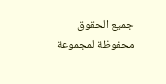جميع الحقوق محفوظة لمجموعة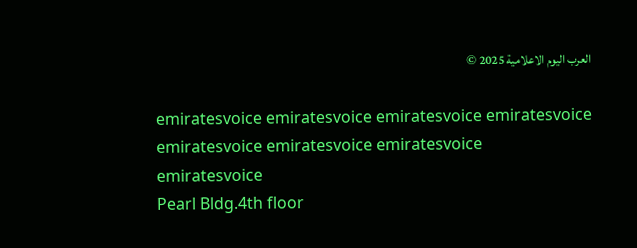العرب اليوم الاعلامية 2025 ©

emiratesvoice emiratesvoice emiratesvoice emiratesvoice
emiratesvoice emiratesvoice emiratesvoice
emiratesvoice
Pearl Bldg.4th floor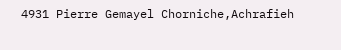4931 Pierre Gemayel Chorniche,Achrafieh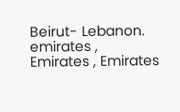Beirut- Lebanon.
emirates , Emirates , Emirates